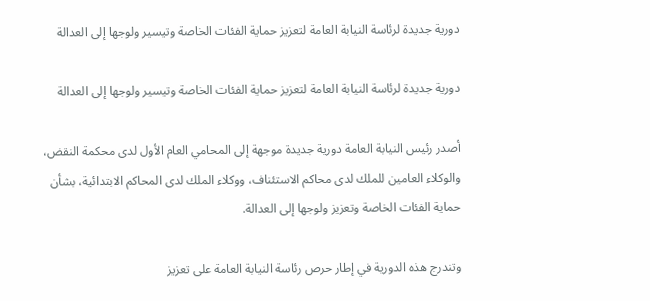دورية جديدة لرئاسة النيابة العامة لتعزيز حماية الفئات الخاصة وتيسير ولوجها إلى العدالة

دورية جديدة لرئاسة النيابة العامة لتعزيز حماية الفئات الخاصة وتيسير ولوجها إلى العدالة

أصدر رئيس النيابة العامة دورية جديدة موجهة إلى المحامي العام الأول لدى محكمة النقض، والوكلاء العامين للملك لدى محاكم الاستئناف، ووكلاء الملك لدى المحاكم الابتدائية، بشأن حماية الفئات الخاصة وتعزيز ولوجها إلى العدالة.

وتندرج هذه الدورية في إطار حرص رئاسة النيابة العامة على تعزيز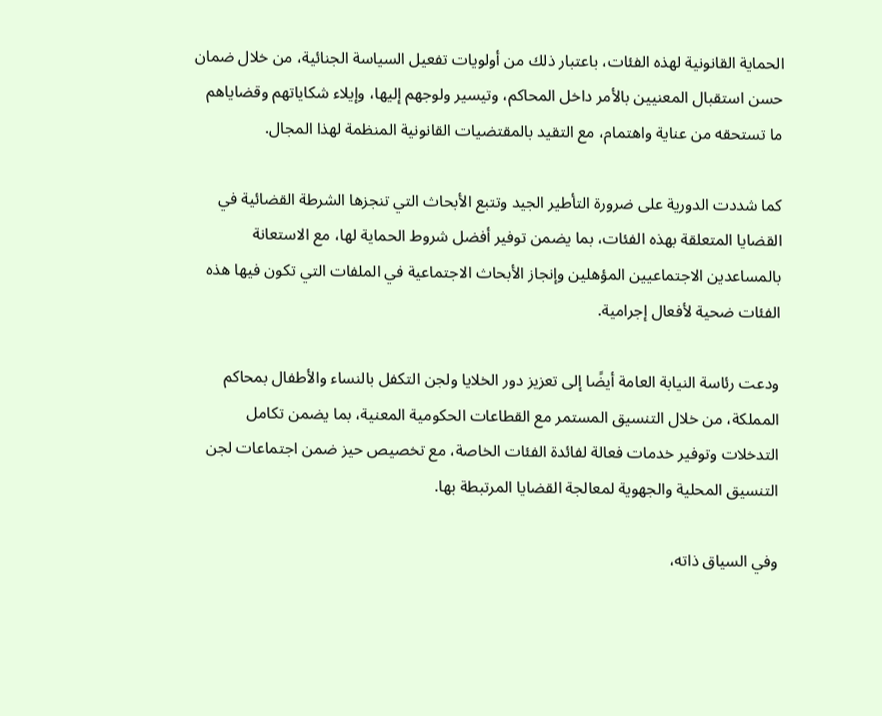الحماية القانونية لهذه الفئات، باعتبار ذلك من أولويات تفعيل السياسة الجنائية، من خلال ضمان حسن استقبال المعنيين بالأمر داخل المحاكم، وتيسير ولوجهم إليها، وإيلاء شكاياتهم وقضاياهم ما تستحقه من عناية واهتمام، مع التقيد بالمقتضيات القانونية المنظمة لهذا المجال.

كما شددت الدورية على ضرورة التأطير الجيد وتتبع الأبحاث التي تنجزها الشرطة القضائية في القضايا المتعلقة بهذه الفئات، بما يضمن توفير أفضل شروط الحماية لها، مع الاستعانة بالمساعدين الاجتماعيين المؤهلين وإنجاز الأبحاث الاجتماعية في الملفات التي تكون فيها هذه الفئات ضحية لأفعال إجرامية.

ودعت رئاسة النيابة العامة أيضًا إلى تعزيز دور الخلايا ولجن التكفل بالنساء والأطفال بمحاكم المملكة، من خلال التنسيق المستمر مع القطاعات الحكومية المعنية، بما يضمن تكامل التدخلات وتوفير خدمات فعالة لفائدة الفئات الخاصة، مع تخصيص حيز ضمن اجتماعات لجن التنسيق المحلية والجهوية لمعالجة القضايا المرتبطة بها.

وفي السياق ذاته،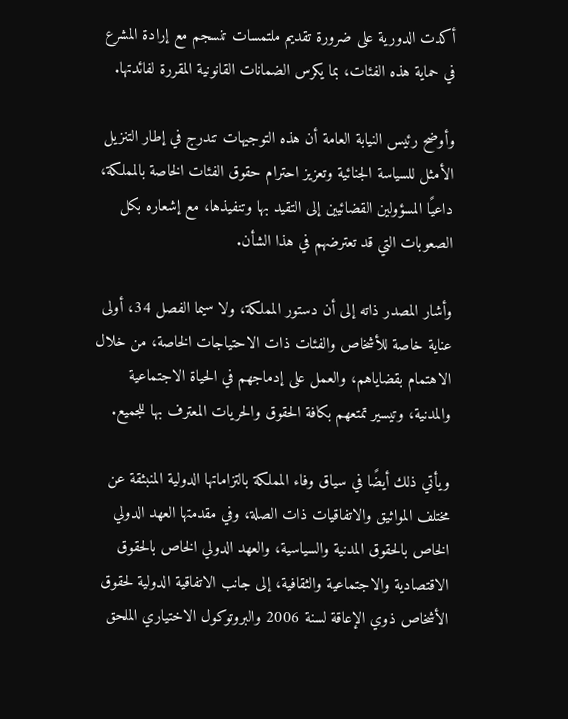أكدت الدورية على ضرورة تقديم ملتمسات تنسجم مع إرادة المشرع في حماية هذه الفئات، بما يكرس الضمانات القانونية المقررة لفائدتها.

وأوضح رئيس النيابة العامة أن هذه التوجيهات تندرج في إطار التنزيل الأمثل للسياسة الجنائية وتعزيز احترام حقوق الفئات الخاصة بالمملكة، داعيًا المسؤولين القضائيين إلى التقيد بها وتنفيذها، مع إشعاره بكل الصعوبات التي قد تعترضهم في هذا الشأن.

وأشار المصدر ذاته إلى أن دستور المملكة، ولا سيما الفصل 34، أولى عناية خاصة للأشخاص والفئات ذات الاحتياجات الخاصة، من خلال الاهتمام بقضاياهم، والعمل على إدماجهم في الحياة الاجتماعية والمدنية، وتيسير تمتعهم بكافة الحقوق والحريات المعترف بها للجميع.

ويأتي ذلك أيضًا في سياق وفاء المملكة بالتزاماتها الدولية المنبثقة عن مختلف المواثيق والاتفاقيات ذات الصلة، وفي مقدمتها العهد الدولي الخاص بالحقوق المدنية والسياسية، والعهد الدولي الخاص بالحقوق الاقتصادية والاجتماعية والثقافية، إلى جانب الاتفاقية الدولية لحقوق الأشخاص ذوي الإعاقة لسنة 2006 والبروتوكول الاختياري الملحق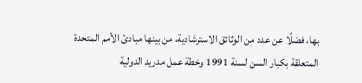بها، فضلًا عن عدد من الوثائق الاسترشادية، من بينها مبادئ الأمم المتحدة المتعلقة بكبار السن لسنة 1991 وخطة عمل مدريد الدولية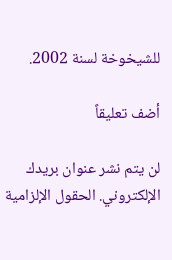للشيخوخة لسنة 2002.

أضف تعليقاً

لن يتم نشر عنوان بريدك الإلكتروني. الحقول الإلزامية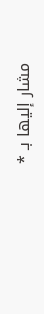مشار إليها بـ *